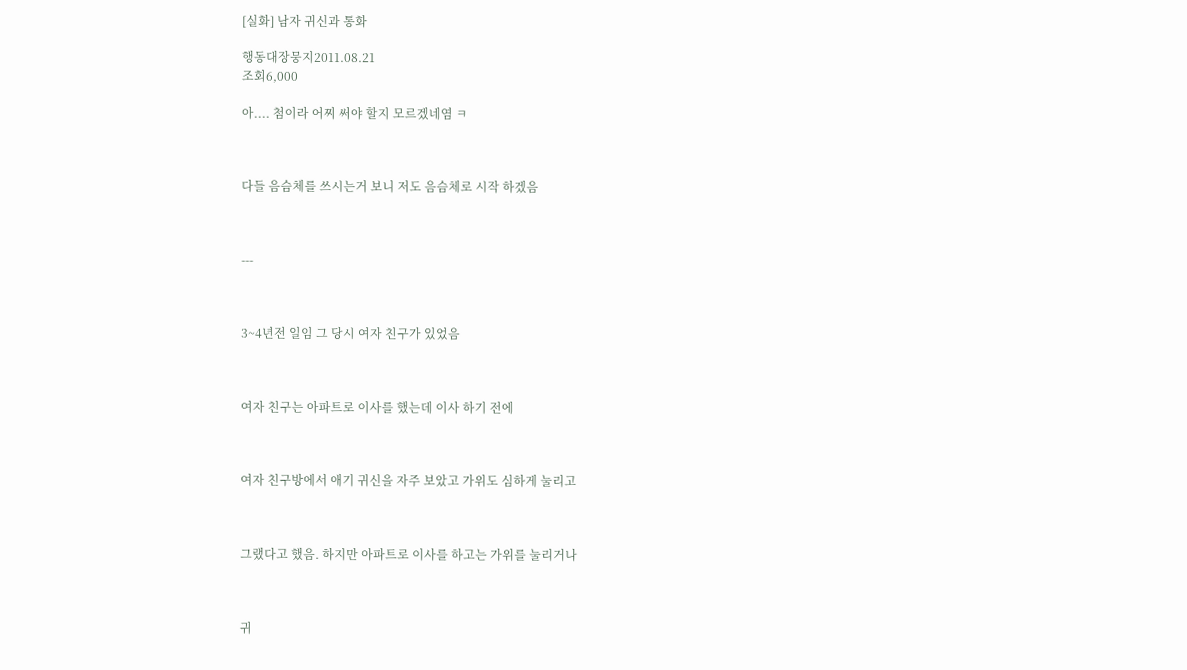[실화] 남자 귀신과 통화

행동대장뭉지2011.08.21
조회6,000

아.... 첨이라 어찌 써야 할지 모르겠네염 ㅋ



다들 음슴체를 쓰시는거 보니 저도 음슴체로 시작 하겠음



---



3~4년전 일임 그 당시 여자 친구가 있었음



여자 친구는 아파트로 이사를 했는데 이사 하기 전에



여자 친구방에서 애기 귀신을 자주 보았고 가위도 심하게 눌리고



그랬다고 했음. 하지만 아파트로 이사를 하고는 가위를 눌리거나



귀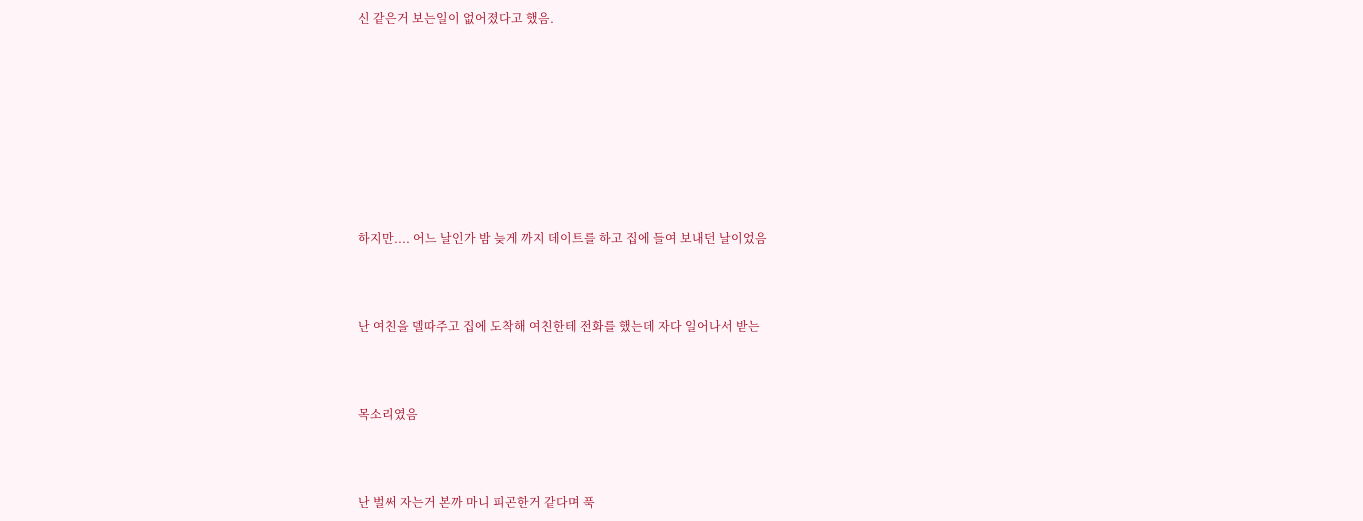신 같은거 보는일이 없어졌다고 했음.









하지만.... 어느 날인가 밤 늦게 까지 데이트를 하고 집에 들여 보내던 날이었음



난 여친을 델따주고 집에 도착해 여친한테 전화를 했는데 자다 일어나서 받는



목소리였음



난 벌써 자는거 본까 마니 피곤한거 같다며 푹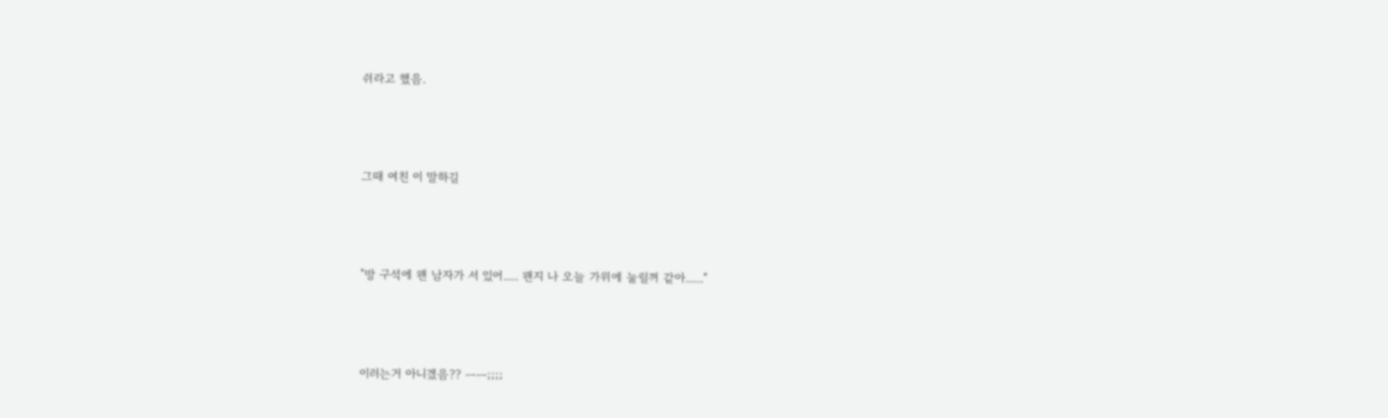쉬라고 했음.



그때 여친 이 말하길



"방 구석에 왠 남자가 서 있어..... 왠지 나 오늘 가위에 눌릴꺼 같아......"



이러는거 아니겠음?? ㅡㅡ;;;;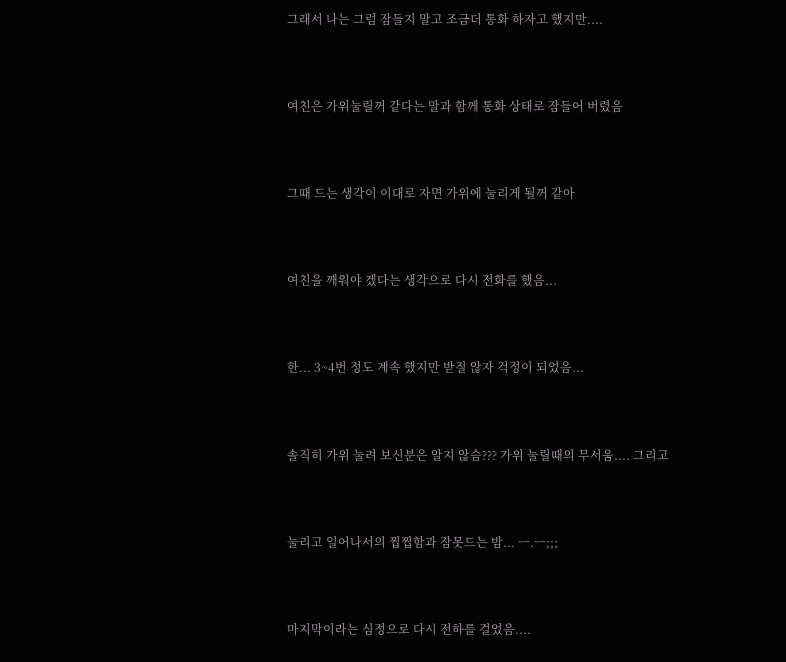그래서 나는 그럼 잠들지 말고 조금더 통화 하자고 했지만....



여친은 가위눌릴꺼 같다는 말과 함께 통화 상태로 잠들어 버렸음



그때 드는 생각이 이대로 자면 가위에 눌리게 될꺼 같아



여친을 깨워야 겠다는 생각으로 다시 전화를 했음...



한... 3~4번 정도 계속 했지만 받질 않자 걱정이 되었음...



솔직히 가위 눌려 보신분은 알지 않슴??? 가위 눌릴때의 무서움.... 그리고



눌리고 일어나서의 찝찝함과 잠못드는 밤... ㅡ.ㅡ;;;



마지막이라는 심정으로 다시 전하를 걸었음....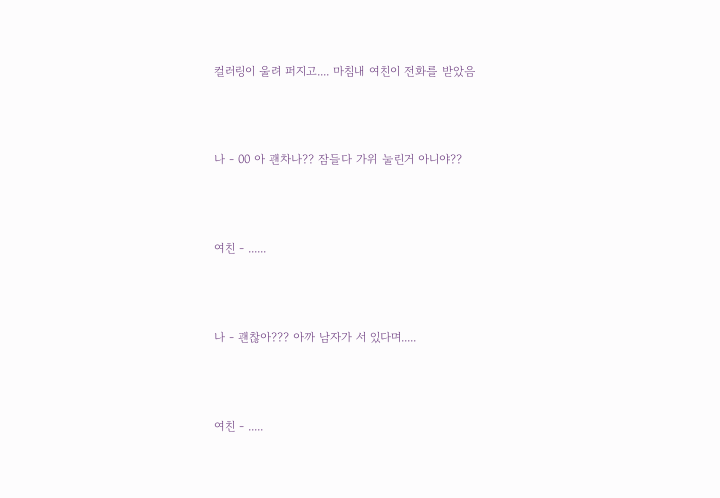컬러링이 울려 퍼지고.... 마침내 여친이 전화를 받았음



나 - 00 아 괜차나?? 잠들다 가위 눌린거 아니야??



여친 - ......



나 - 괜찮아??? 아까 남자가 서 있다며.....



여친 - .....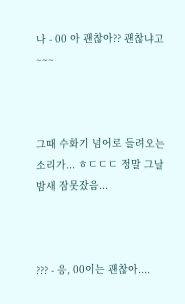나 - 00 아 괜찮아?? 괜찮냐고~~~



그때 수화기 넘어로 들려오는 소리가... ㅎㄷㄷㄷ 정말 그날 밤새 잠못잤음...



??? - 응, 00이는 괜찮아....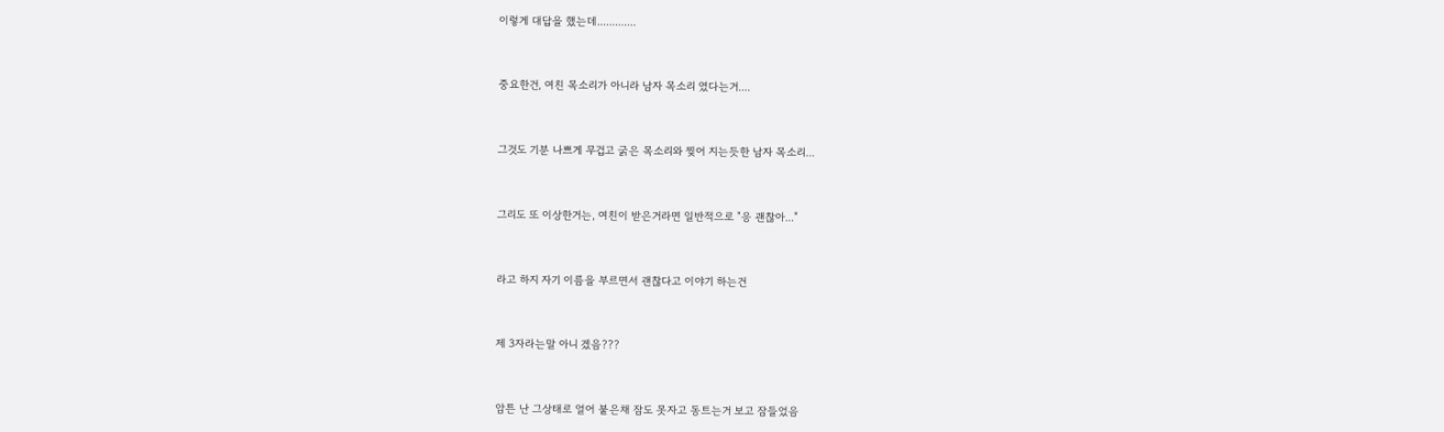이렇게 대답을 했는데.............



중요한건, 여친 목소리가 아니라 남자 목소리 였다는거....



그것도 기분 나쁘게 무겁고 굵은 목소리와 찢어 지는듯한 남자 목소리...



그리도 또 이상한거는, 여친이 받은거라면 일반적으로 "응 괜찮아..."



라고 하지 자기 이름을 부르면서 괜찮다고 이야기 하는건



제 3자라는말 아니 겠음???



암튼 난 그상태로 얼어 붙은채 잠도 못자고 동트는거 보고 잠들었음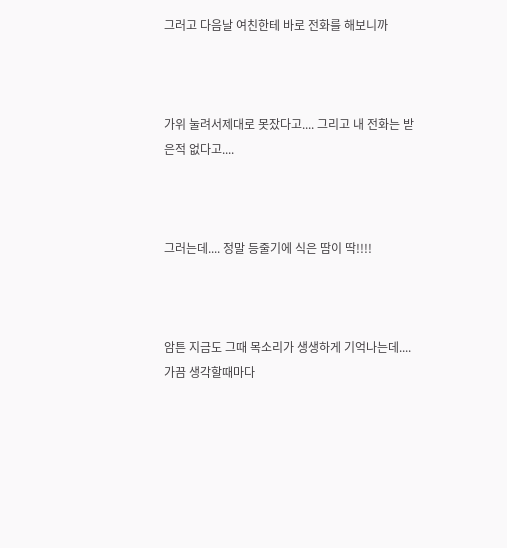그러고 다음날 여친한테 바로 전화를 해보니까



가위 눌려서제대로 못잤다고.... 그리고 내 전화는 받은적 없다고....



그러는데.... 정말 등줄기에 식은 땀이 딱!!!!



암튼 지금도 그때 목소리가 생생하게 기억나는데.... 가끔 생각할때마다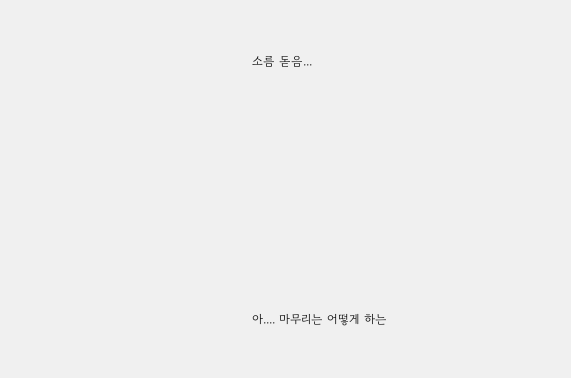소름 돋음...









아.... 마무리는 어떻게 하는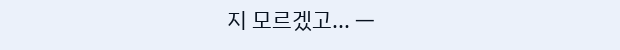지 모르겠고... ㅡ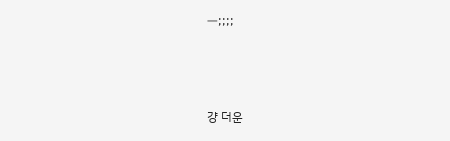ㅡ;;;;



걍 더운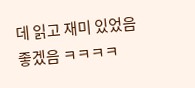데 읽고 재미 있었음 좋겠음 ㅋㅋㅋㅋ